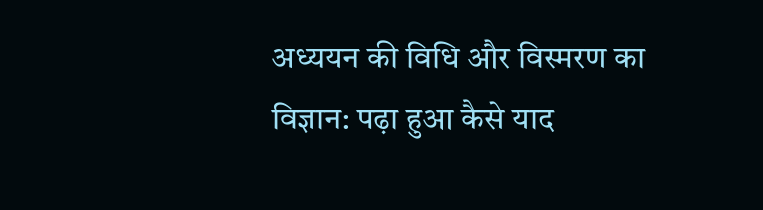अध्ययन की विधि और विस्मरण का विज्ञान: पढ़ा हुआ कैसे याद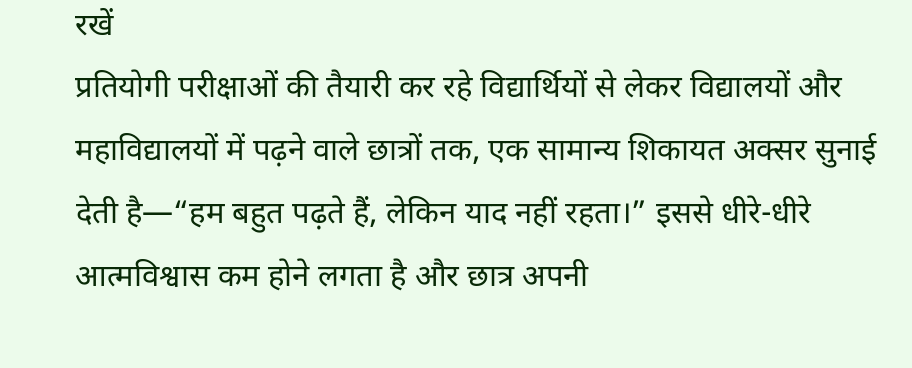रखें
प्रतियोगी परीक्षाओं की तैयारी कर रहे विद्यार्थियों से लेकर विद्यालयों और महाविद्यालयों में पढ़ने वाले छात्रों तक, एक सामान्य शिकायत अक्सर सुनाई देती है—“हम बहुत पढ़ते हैं, लेकिन याद नहीं रहता।” इससे धीरे-धीरे आत्मविश्वास कम होने लगता है और छात्र अपनी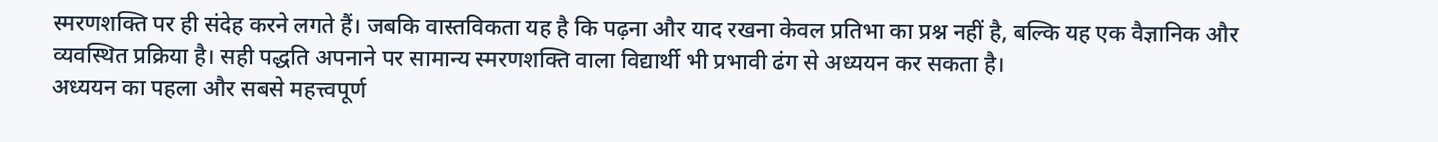स्मरणशक्ति पर ही संदेह करने लगते हैं। जबकि वास्तविकता यह है कि पढ़ना और याद रखना केवल प्रतिभा का प्रश्न नहीं है, बल्कि यह एक वैज्ञानिक और व्यवस्थित प्रक्रिया है। सही पद्धति अपनाने पर सामान्य स्मरणशक्ति वाला विद्यार्थी भी प्रभावी ढंग से अध्ययन कर सकता है।
अध्ययन का पहला और सबसे महत्त्वपूर्ण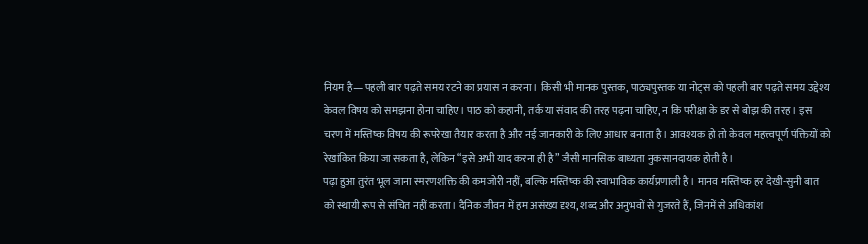नियम है—पहली बार पढ़ते समय रटने का प्रयास न करना। किसी भी मानक पुस्तक, पाठ्यपुस्तक या नोट्स को पहली बार पढ़ते समय उद्देश्य केवल विषय को समझना होना चाहिए। पाठ को कहानी, तर्क या संवाद की तरह पढ़ना चाहिए, न कि परीक्षा के डर से बोझ की तरह। इस चरण में मस्तिष्क विषय की रूपरेखा तैयार करता है और नई जानकारी के लिए आधार बनाता है। आवश्यक हो तो केवल महत्त्वपूर्ण पंक्तियों को रेखांकित किया जा सकता है, लेकिन “इसे अभी याद करना ही है” जैसी मानसिक बाध्यता नुकसानदायक होती है।
पढ़ा हुआ तुरंत भूल जाना स्मरणशक्ति की कमजोरी नहीं, बल्कि मस्तिष्क की स्वाभाविक कार्यप्रणाली है। मानव मस्तिष्क हर देखी-सुनी बात को स्थायी रूप से संचित नहीं करता। दैनिक जीवन में हम असंख्य दृश्य, शब्द और अनुभवों से गुजरते हैं, जिनमें से अधिकांश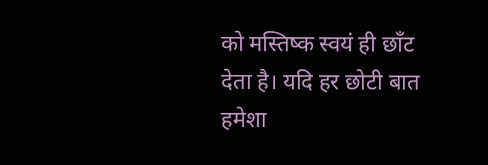को मस्तिष्क स्वयं ही छाँट देता है। यदि हर छोटी बात हमेशा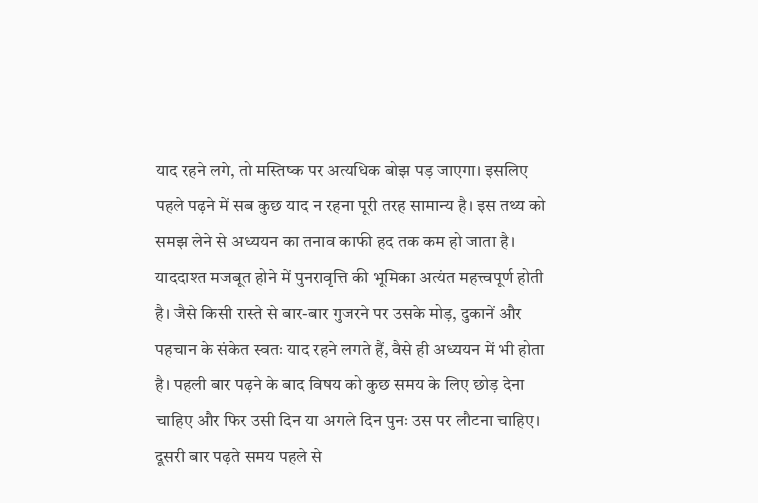याद रहने लगे, तो मस्तिष्क पर अत्यधिक बोझ पड़ जाएगा। इसलिए पहले पढ़ने में सब कुछ याद न रहना पूरी तरह सामान्य है। इस तथ्य को समझ लेने से अध्ययन का तनाव काफी हद तक कम हो जाता है।
याददाश्त मजबूत होने में पुनरावृत्ति की भूमिका अत्यंत महत्त्वपूर्ण होती है। जैसे किसी रास्ते से बार-बार गुजरने पर उसके मोड़, दुकानें और पहचान के संकेत स्वतः याद रहने लगते हैं, वैसे ही अध्ययन में भी होता है। पहली बार पढ़ने के बाद विषय को कुछ समय के लिए छोड़ देना चाहिए और फिर उसी दिन या अगले दिन पुनः उस पर लौटना चाहिए। दूसरी बार पढ़ते समय पहले से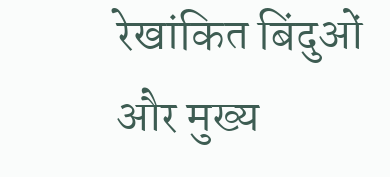रेखांकित बिंदुओं और मुख्य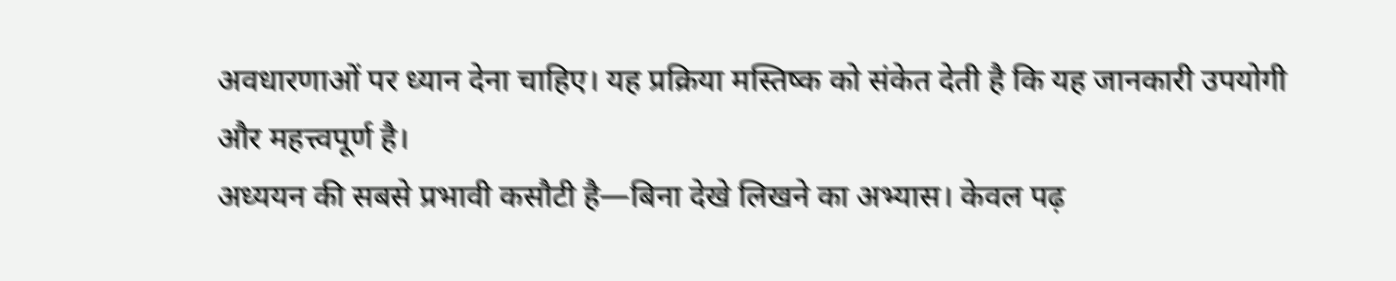अवधारणाओं पर ध्यान देना चाहिए। यह प्रक्रिया मस्तिष्क को संकेत देती है कि यह जानकारी उपयोगी और महत्त्वपूर्ण है।
अध्ययन की सबसे प्रभावी कसौटी है—बिना देखे लिखने का अभ्यास। केवल पढ़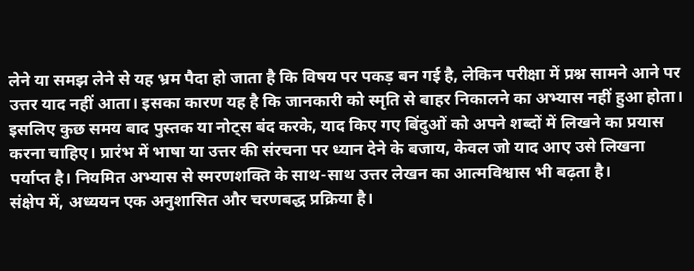लेने या समझ लेने से यह भ्रम पैदा हो जाता है कि विषय पर पकड़ बन गई है, लेकिन परीक्षा में प्रश्न सामने आने पर उत्तर याद नहीं आता। इसका कारण यह है कि जानकारी को स्मृति से बाहर निकालने का अभ्यास नहीं हुआ होता। इसलिए कुछ समय बाद पुस्तक या नोट्स बंद करके, याद किए गए बिंदुओं को अपने शब्दों में लिखने का प्रयास करना चाहिए। प्रारंभ में भाषा या उत्तर की संरचना पर ध्यान देने के बजाय, केवल जो याद आए उसे लिखना पर्याप्त है। नियमित अभ्यास से स्मरणशक्ति के साथ-साथ उत्तर लेखन का आत्मविश्वास भी बढ़ता है।
संक्षेप में, अध्ययन एक अनुशासित और चरणबद्ध प्रक्रिया है।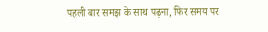पहली बार समझ के साथ पढ़ना, फिर समय पर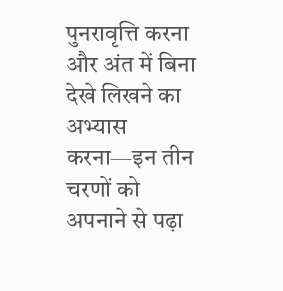पुनरावृत्ति करना और अंत में बिना देखे लिखने का अभ्यास करना—इन तीन चरणों को अपनाने से पढ़ा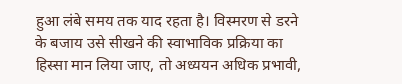हुआ लंबे समय तक याद रहता है। विस्मरण से डरने के बजाय उसे सीखने की स्वाभाविक प्रक्रिया का हिस्सा मान लिया जाए, तो अध्ययन अधिक प्रभावी,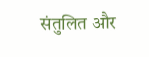संतुलित और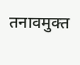तनावमुक्त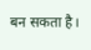बन सकता है।